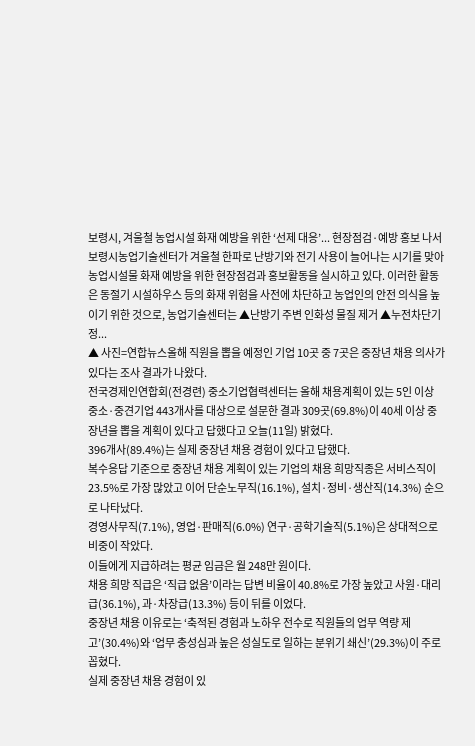보령시, 겨울철 농업시설 화재 예방을 위한 ‘선제 대응’... 현장점검·예방 홍보 나서
보령시농업기술센터가 겨울철 한파로 난방기와 전기 사용이 늘어나는 시기를 맞아 농업시설물 화재 예방을 위한 현장점검과 홍보활동을 실시하고 있다. 이러한 활동은 동절기 시설하우스 등의 화재 위험을 사전에 차단하고 농업인의 안전 의식을 높이기 위한 것으로, 농업기술센터는 ▲난방기 주변 인화성 물질 제거 ▲누전차단기 정...
▲ 사진=연합뉴스올해 직원을 뽑을 예정인 기업 10곳 중 7곳은 중장년 채용 의사가 있다는 조사 결과가 나왔다.
전국경제인연합회(전경련) 중소기업협력센터는 올해 채용계획이 있는 5인 이상 중소·중견기업 443개사를 대상으로 설문한 결과 309곳(69.8%)이 40세 이상 중장년을 뽑을 계획이 있다고 답했다고 오늘(11일) 밝혔다.
396개사(89.4%)는 실제 중장년 채용 경험이 있다고 답했다.
복수응답 기준으로 중장년 채용 계획이 있는 기업의 채용 희망직종은 서비스직이 23.5%로 가장 많았고 이어 단순노무직(16.1%), 설치·정비·생산직(14.3%) 순으로 나타났다.
경영사무직(7.1%), 영업·판매직(6.0%) 연구·공학기술직(5.1%)은 상대적으로 비중이 작았다.
이들에게 지급하려는 평균 임금은 월 248만 원이다.
채용 희망 직급은 ‘직급 없음’이라는 답변 비율이 40.8%로 가장 높았고 사원·대리급(36.1%), 과·차장급(13.3%) 등이 뒤를 이었다.
중장년 채용 이유로는 ‘축적된 경험과 노하우 전수로 직원들의 업무 역량 제고’(30.4%)와 ‘업무 충성심과 높은 성실도로 일하는 분위기 쇄신’(29.3%)이 주로 꼽혔다.
실제 중장년 채용 경험이 있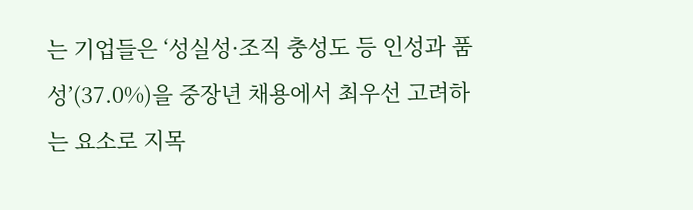는 기업들은 ‘성실성·조직 충성도 등 인성과 품성’(37.0%)을 중장년 채용에서 최우선 고려하는 요소로 지목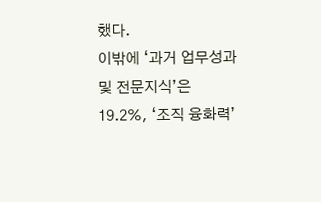했다.
이밖에 ‘과거 업무성과 및 전문지식’은 19.2%, ‘조직 융화력’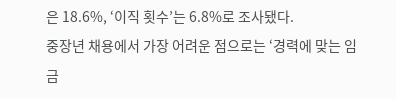은 18.6%, ‘이직 횟수’는 6.8%로 조사됐다.
중장년 채용에서 가장 어려운 점으로는 ‘경력에 맞는 임금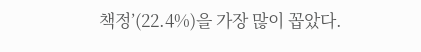책정’(22.4%)을 가장 많이 꼽았다.